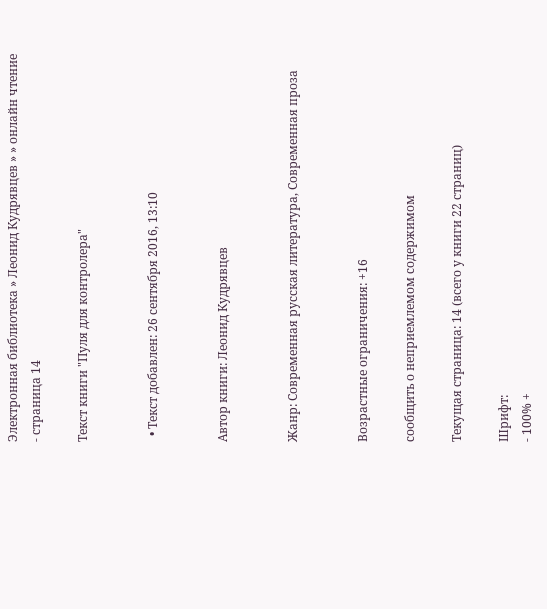Электронная библиотека » Леонид Кудрявцев » » онлайн чтение - страница 14

Текст книги "Пуля для контролера"


  • Текст добавлен: 26 сентября 2016, 13:10


Автор книги: Леонид Кудрявцев


Жанр: Современная русская литература, Современная проза


Возрастные ограничения: +16

сообщить о неприемлемом содержимом

Текущая страница: 14 (всего у книги 22 страниц)

Шрифт:
- 100% +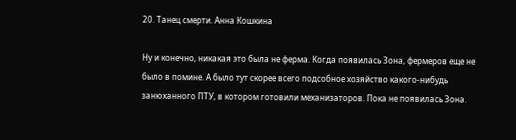20. Танец смерти. Анна Кошкина

Ну и конечно, никакая это была не ферма. Когда появилась Зона, фермеров еще не было в помине. А было тут скорее всего подсобное хозяйство какого-нибудь занюханного ПТУ, в котором готовили механизаторов. Пока не появилась Зона.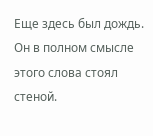Еще здесь был дождь. Он в полном смысле этого слова стоял стеной.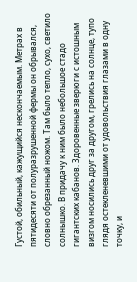Густой, обильный, кажущийся нескончаемым. Метрах в пятидесяти от полуразрушенной фермы он обрывался, словно обрезанный ножом. Там было тепло, сухо, светило солнышко. В придачу к ним было небольшое стадо гигантских кабанов. Здоровенные зверюги с истошным визгом носились друг за другом, грелись на солнце, тупо глядя остекленевшими от удовольствия глазами в одну точку, и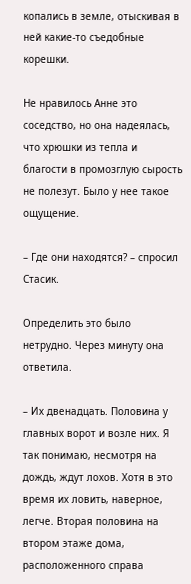копались в земле, отыскивая в ней какие-то съедобные корешки.

Не нравилось Анне это соседство, но она надеялась, что хрюшки из тепла и благости в промозглую сырость не полезут. Было у нее такое ощущение.

– Где они находятся? – спросил Стасик.

Определить это было нетрудно. Через минуту она ответила.

– Их двенадцать. Половина у главных ворот и возле них. Я так понимаю, несмотря на дождь, ждут лохов. Хотя в это время их ловить, наверное, легче. Вторая половина на втором этаже дома, расположенного справа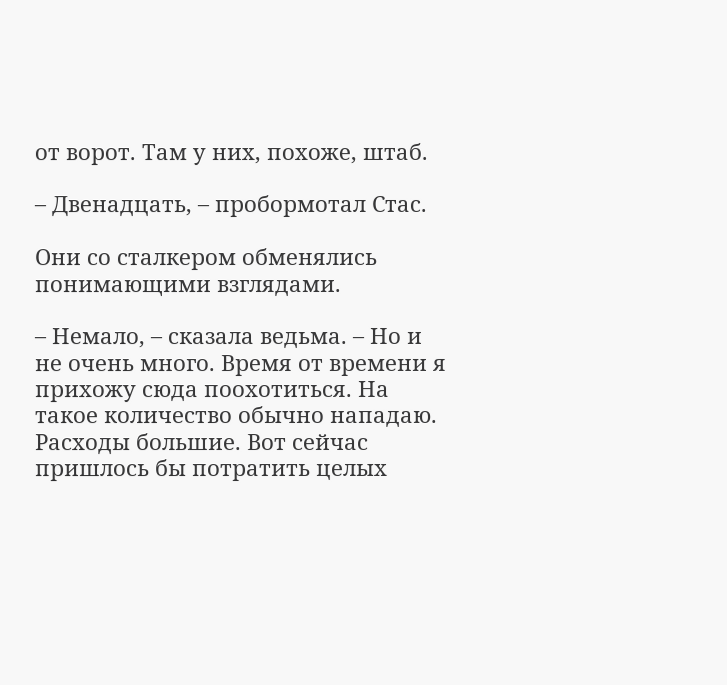от ворот. Там у них, похоже, штаб.

– Двенадцать, – пробормотал Стас.

Они со сталкером обменялись понимающими взглядами.

– Немало, – сказала ведьма. – Но и не очень много. Время от времени я прихожу сюда поохотиться. На такое количество обычно нападаю. Расходы большие. Вот сейчас пришлось бы потратить целых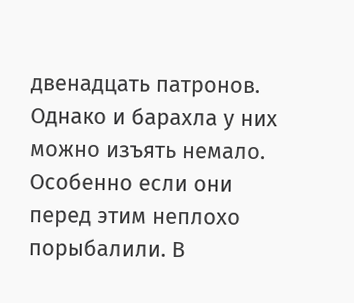двенадцать патронов. Однако и барахла у них можно изъять немало. Особенно если они перед этим неплохо порыбалили. В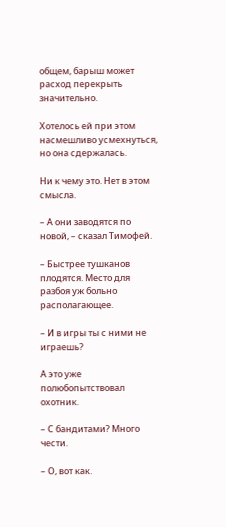общем, барыш может расход перекрыть значительно.

Хотелось ей при этом насмешливо усмехнуться, но она сдержалась.

Ни к чему это. Нет в этом смысла.

– А они заводятся по новой, – сказал Тимофей.

– Быстрее тушканов плодятся. Место для разбоя уж больно располагающее.

– И в игры ты с ними не играешь?

А это уже полюбопытствовал охотник.

– С бандитами? Много чести.

– О, вот как.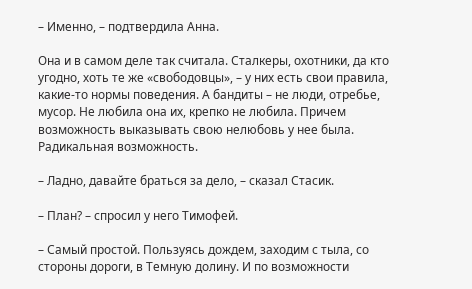– Именно, – подтвердила Анна.

Она и в самом деле так считала. Сталкеры, охотники, да кто угодно, хоть те же «свободовцы», – у них есть свои правила, какие-то нормы поведения. А бандиты – не люди, отребье, мусор. Не любила она их, крепко не любила. Причем возможность выказывать свою нелюбовь у нее была. Радикальная возможность.

– Ладно, давайте браться за дело, – сказал Стасик.

– План? – спросил у него Тимофей.

– Самый простой. Пользуясь дождем, заходим с тыла, со стороны дороги, в Темную долину. И по возможности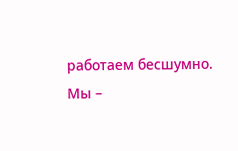работаем бесшумно. Мы –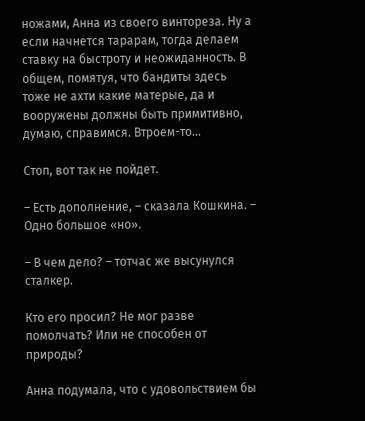ножами, Анна из своего винтореза. Ну а если начнется тарарам, тогда делаем ставку на быстроту и неожиданность. В общем, помятуя, что бандиты здесь тоже не ахти какие матерые, да и вооружены должны быть примитивно, думаю, справимся. Втроем-то…

Стоп, вот так не пойдет.

– Есть дополнение, – сказала Кошкина. – Одно большое «но».

– В чем дело? – тотчас же высунулся сталкер.

Кто его просил? Не мог разве помолчать? Или не способен от природы?

Анна подумала, что с удовольствием бы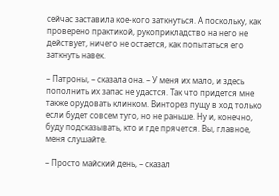сейчас заставила кое-кого заткнуться. А поскольку, как проверено практикой, рукоприкладство на него не действует, ничего не остается, как попытаться его заткнуть навек.

– Патроны, – сказала она. – У меня их мало, и здесь пополнить их запас не удастся. Так что придется мне также орудовать клинком. Винторез пущу в ход только если будет совсем туго, но не раньше. Ну и, конечно, буду подсказывать, кто и где прячется. Вы, главное, меня слушайте.

– Просто майский день, – сказал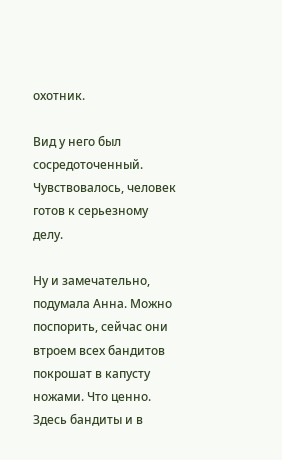охотник.

Вид у него был сосредоточенный. Чувствовалось, человек готов к серьезному делу.

Ну и замечательно, подумала Анна. Можно поспорить, сейчас они втроем всех бандитов покрошат в капусту ножами. Что ценно. Здесь бандиты и в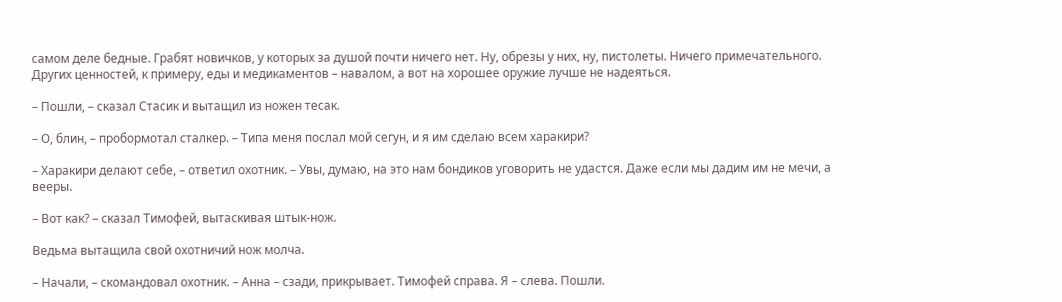самом деле бедные. Грабят новичков, у которых за душой почти ничего нет. Ну, обрезы у них, ну, пистолеты. Ничего примечательного. Других ценностей, к примеру, еды и медикаментов – навалом, а вот на хорошее оружие лучше не надеяться.

– Пошли, – сказал Стасик и вытащил из ножен тесак.

– О, блин, – пробормотал сталкер. – Типа меня послал мой сегун, и я им сделаю всем харакири?

– Харакири делают себе, – ответил охотник. – Увы, думаю, на это нам бондиков уговорить не удастся. Даже если мы дадим им не мечи, а вееры.

– Вот как? – сказал Тимофей, вытаскивая штык-нож.

Ведьма вытащила свой охотничий нож молча.

– Начали, – скомандовал охотник. – Анна – сзади, прикрывает. Тимофей справа. Я – слева. Пошли.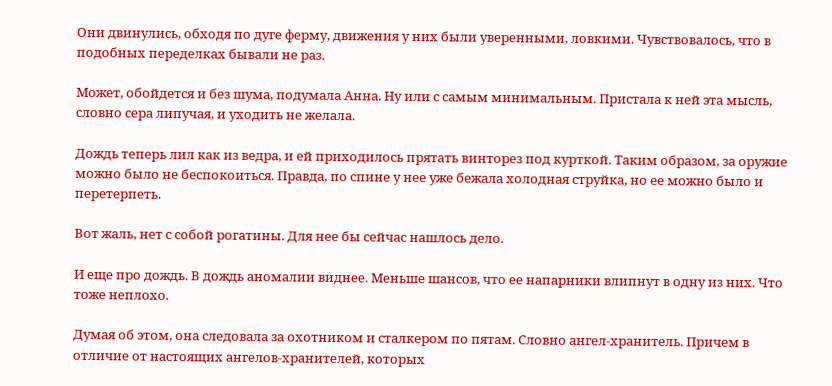Они двинулись, обходя по дуге ферму, движения у них были уверенными, ловкими. Чувствовалось, что в подобных переделках бывали не раз.

Может, обойдется и без шума, подумала Анна. Ну или с самым минимальным. Пристала к ней эта мысль, словно сера липучая, и уходить не желала.

Дождь теперь лил как из ведра, и ей приходилось прятать винторез под курткой. Таким образом, за оружие можно было не беспокоиться. Правда, по спине у нее уже бежала холодная струйка, но ее можно было и перетерпеть.

Вот жаль, нет с собой рогатины. Для нее бы сейчас нашлось дело.

И еще про дождь. В дождь аномалии виднее. Меньше шансов, что ее напарники влипнут в одну из них. Что тоже неплохо.

Думая об этом, она следовала за охотником и сталкером по пятам. Словно ангел-хранитель. Причем в отличие от настоящих ангелов-хранителей, которых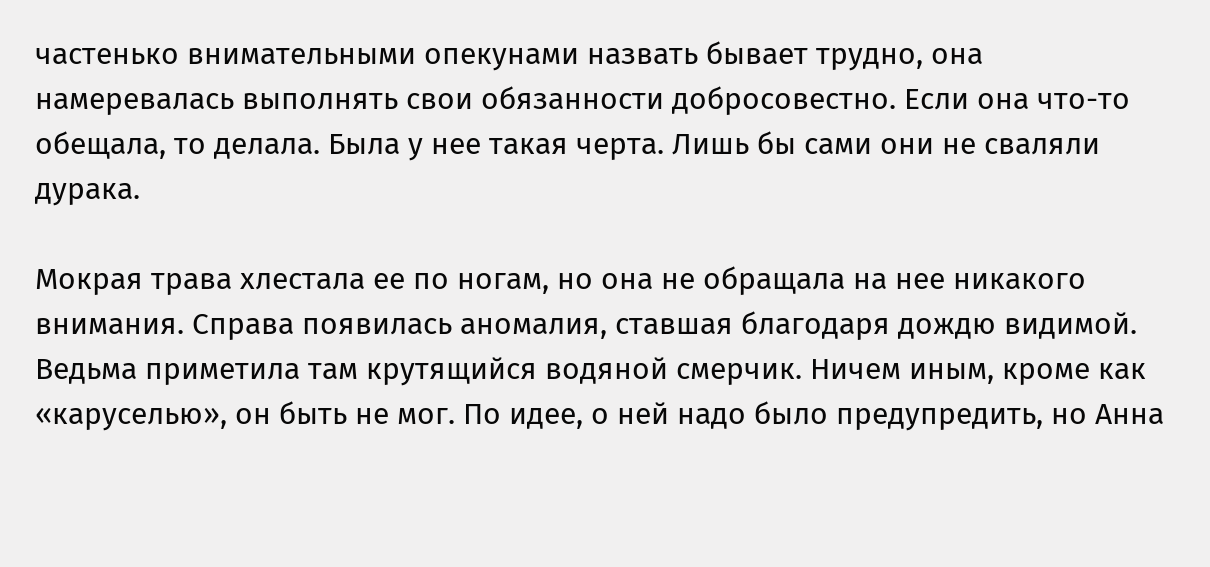частенько внимательными опекунами назвать бывает трудно, она намеревалась выполнять свои обязанности добросовестно. Если она что-то обещала, то делала. Была у нее такая черта. Лишь бы сами они не сваляли дурака.

Мокрая трава хлестала ее по ногам, но она не обращала на нее никакого внимания. Справа появилась аномалия, ставшая благодаря дождю видимой. Ведьма приметила там крутящийся водяной смерчик. Ничем иным, кроме как «каруселью», он быть не мог. По идее, о ней надо было предупредить, но Анна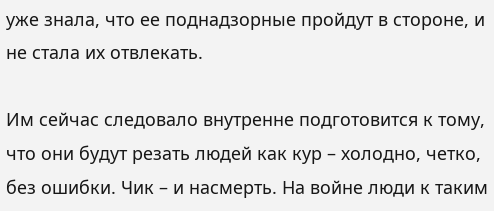уже знала, что ее поднадзорные пройдут в стороне, и не стала их отвлекать.

Им сейчас следовало внутренне подготовится к тому, что они будут резать людей как кур – холодно, четко, без ошибки. Чик – и насмерть. На войне люди к таким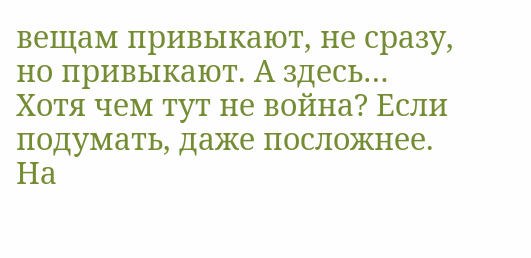вещам привыкают, не сразу, но привыкают. А здесь… Хотя чем тут не война? Если подумать, даже посложнее. На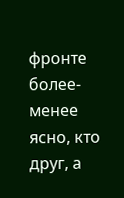фронте более-менее ясно, кто друг, а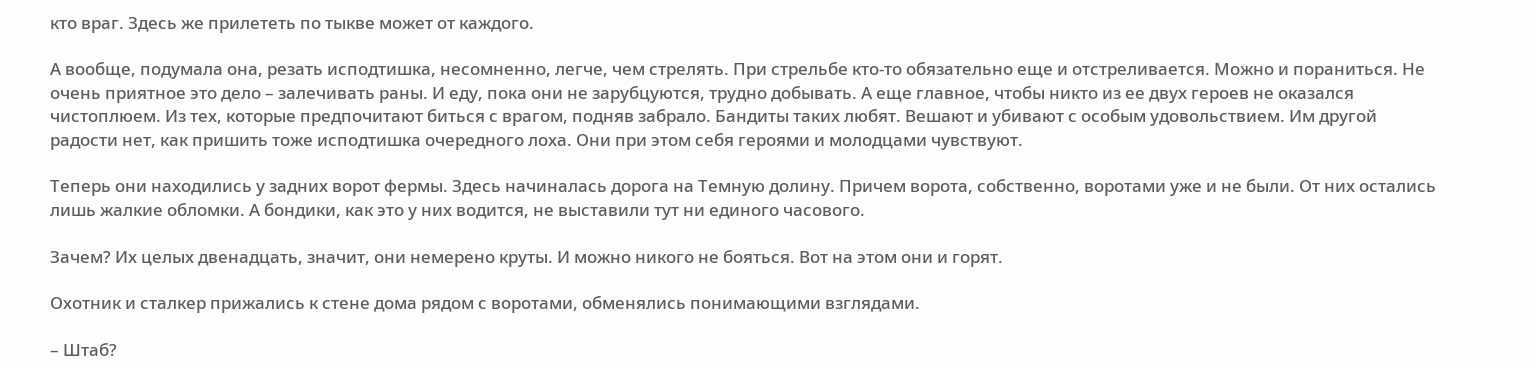кто враг. Здесь же прилететь по тыкве может от каждого.

А вообще, подумала она, резать исподтишка, несомненно, легче, чем стрелять. При стрельбе кто-то обязательно еще и отстреливается. Можно и пораниться. Не очень приятное это дело – залечивать раны. И еду, пока они не зарубцуются, трудно добывать. А еще главное, чтобы никто из ее двух героев не оказался чистоплюем. Из тех, которые предпочитают биться с врагом, подняв забрало. Бандиты таких любят. Вешают и убивают с особым удовольствием. Им другой радости нет, как пришить тоже исподтишка очередного лоха. Они при этом себя героями и молодцами чувствуют.

Теперь они находились у задних ворот фермы. Здесь начиналась дорога на Темную долину. Причем ворота, собственно, воротами уже и не были. От них остались лишь жалкие обломки. А бондики, как это у них водится, не выставили тут ни единого часового.

Зачем? Их целых двенадцать, значит, они немерено круты. И можно никого не бояться. Вот на этом они и горят.

Охотник и сталкер прижались к стене дома рядом с воротами, обменялись понимающими взглядами.

– Штаб?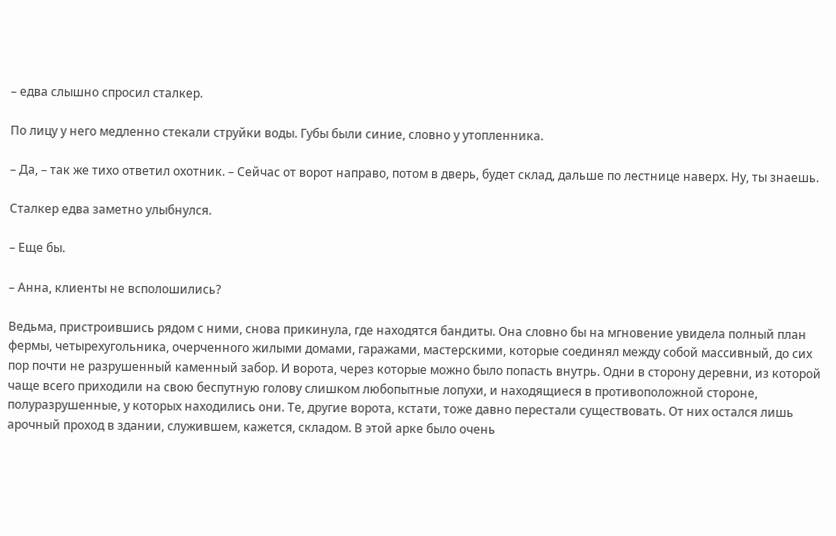– едва слышно спросил сталкер.

По лицу у него медленно стекали струйки воды. Губы были синие, словно у утопленника.

– Да, – так же тихо ответил охотник. – Сейчас от ворот направо, потом в дверь, будет склад, дальше по лестнице наверх. Ну, ты знаешь.

Сталкер едва заметно улыбнулся.

– Еще бы.

– Анна, клиенты не всполошились?

Ведьма, пристроившись рядом с ними, снова прикинула, где находятся бандиты. Она словно бы на мгновение увидела полный план фермы, четырехугольника, очерченного жилыми домами, гаражами, мастерскими, которые соединял между собой массивный, до сих пор почти не разрушенный каменный забор. И ворота, через которые можно было попасть внутрь. Одни в сторону деревни, из которой чаще всего приходили на свою беспутную голову слишком любопытные лопухи, и находящиеся в противоположной стороне, полуразрушенные, у которых находились они. Те, другие ворота, кстати, тоже давно перестали существовать. От них остался лишь арочный проход в здании, служившем, кажется, складом. В этой арке было очень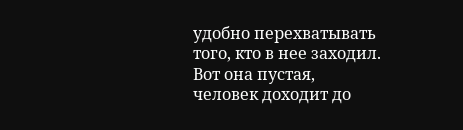удобно перехватывать того, кто в нее заходил. Вот она пустая, человек доходит до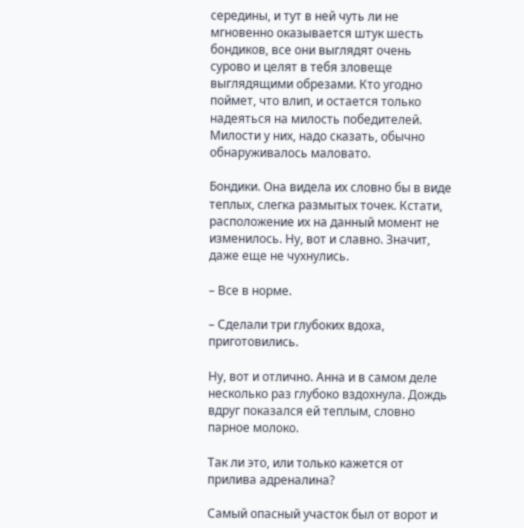середины, и тут в ней чуть ли не мгновенно оказывается штук шесть бондиков, все они выглядят очень сурово и целят в тебя зловеще выглядящими обрезами. Кто угодно поймет, что влип, и остается только надеяться на милость победителей. Милости у них, надо сказать, обычно обнаруживалось маловато.

Бондики. Она видела их словно бы в виде теплых, слегка размытых точек. Кстати, расположение их на данный момент не изменилось. Ну, вот и славно. Значит, даже еще не чухнулись.

– Все в норме.

– Сделали три глубоких вдоха, приготовились.

Ну, вот и отлично. Анна и в самом деле несколько раз глубоко вздохнула. Дождь вдруг показался ей теплым, словно парное молоко.

Так ли это, или только кажется от прилива адреналина?

Самый опасный участок был от ворот и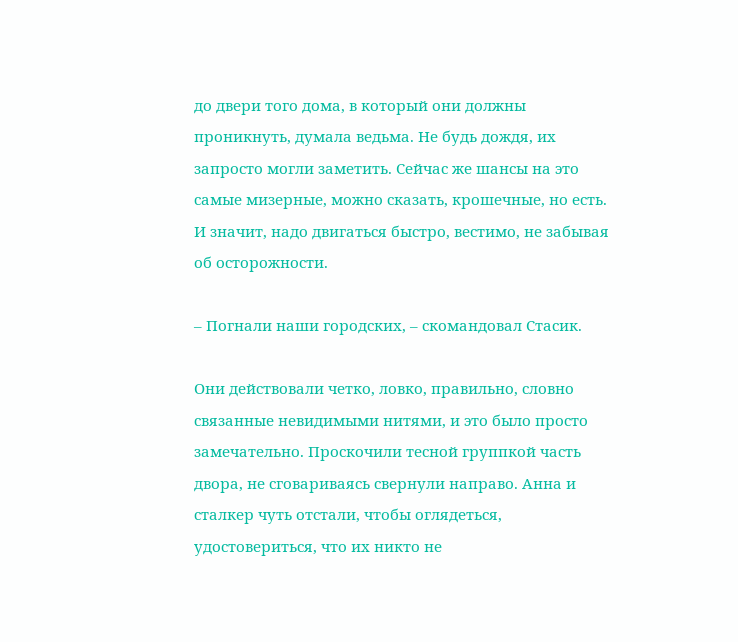до двери того дома, в который они должны проникнуть, думала ведьма. Не будь дождя, их запросто могли заметить. Сейчас же шансы на это самые мизерные, можно сказать, крошечные, но есть. И значит, надо двигаться быстро, вестимо, не забывая об осторожности.

– Погнали наши городских, – скомандовал Стасик.

Они действовали четко, ловко, правильно, словно связанные невидимыми нитями, и это было просто замечательно. Проскочили тесной группкой часть двора, не сговариваясь свернули направо. Анна и сталкер чуть отстали, чтобы оглядеться, удостовериться, что их никто не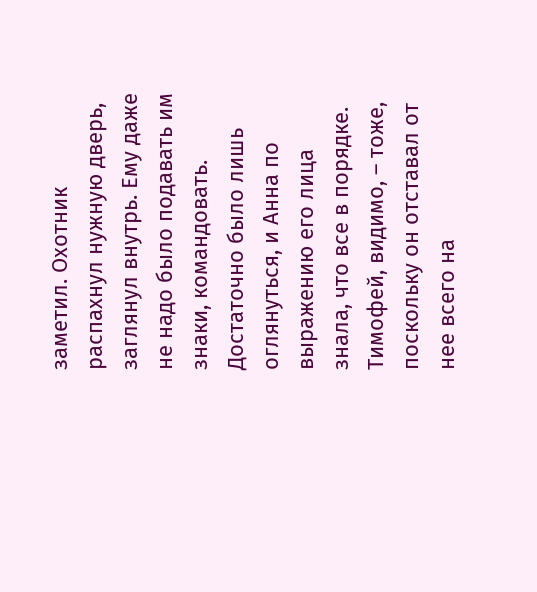заметил. Охотник распахнул нужную дверь, заглянул внутрь. Ему даже не надо было подавать им знаки, командовать. Достаточно было лишь оглянуться, и Анна по выражению его лица знала, что все в порядке. Тимофей, видимо, – тоже, поскольку он отставал от нее всего на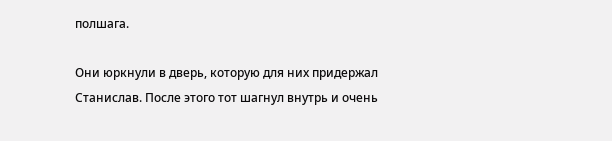полшага.

Они юркнули в дверь, которую для них придержал Станислав. После этого тот шагнул внутрь и очень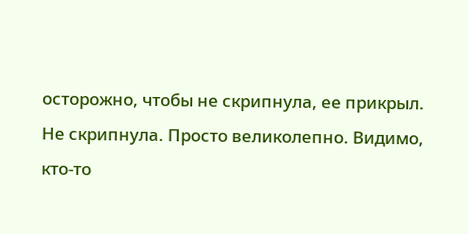осторожно, чтобы не скрипнула, ее прикрыл. Не скрипнула. Просто великолепно. Видимо, кто-то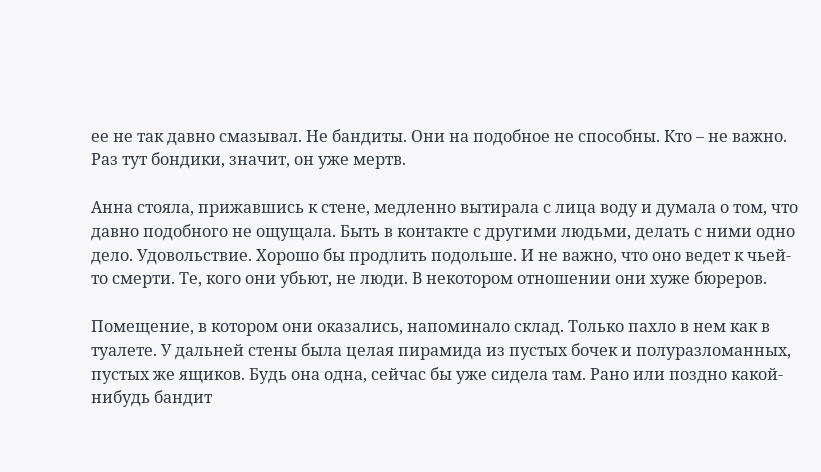ее не так давно смазывал. Не бандиты. Они на подобное не способны. Кто – не важно. Раз тут бондики, значит, он уже мертв.

Анна стояла, прижавшись к стене, медленно вытирала с лица воду и думала о том, что давно подобного не ощущала. Быть в контакте с другими людьми, делать с ними одно дело. Удовольствие. Хорошо бы продлить подольше. И не важно, что оно ведет к чьей-то смерти. Те, кого они убьют, не люди. В некотором отношении они хуже бюреров.

Помещение, в котором они оказались, напоминало склад. Только пахло в нем как в туалете. У дальней стены была целая пирамида из пустых бочек и полуразломанных, пустых же ящиков. Будь она одна, сейчас бы уже сидела там. Рано или поздно какой-нибудь бандит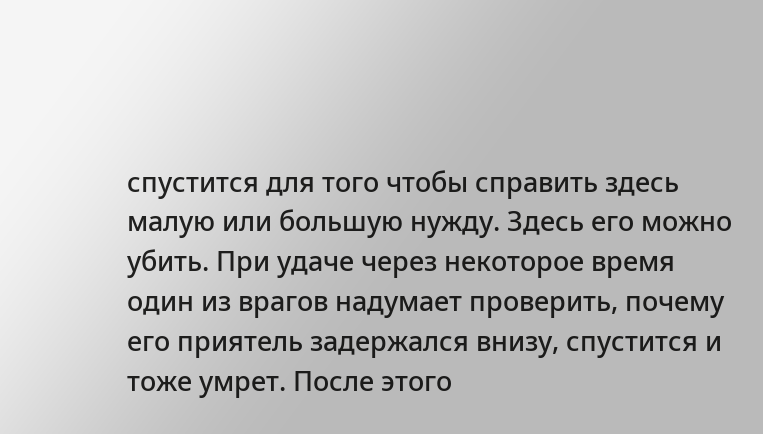спустится для того чтобы справить здесь малую или большую нужду. Здесь его можно убить. При удаче через некоторое время один из врагов надумает проверить, почему его приятель задержался внизу, спустится и тоже умрет. После этого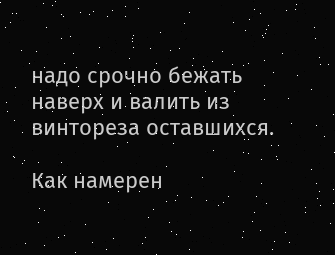надо срочно бежать наверх и валить из винтореза оставшихся.

Как намерен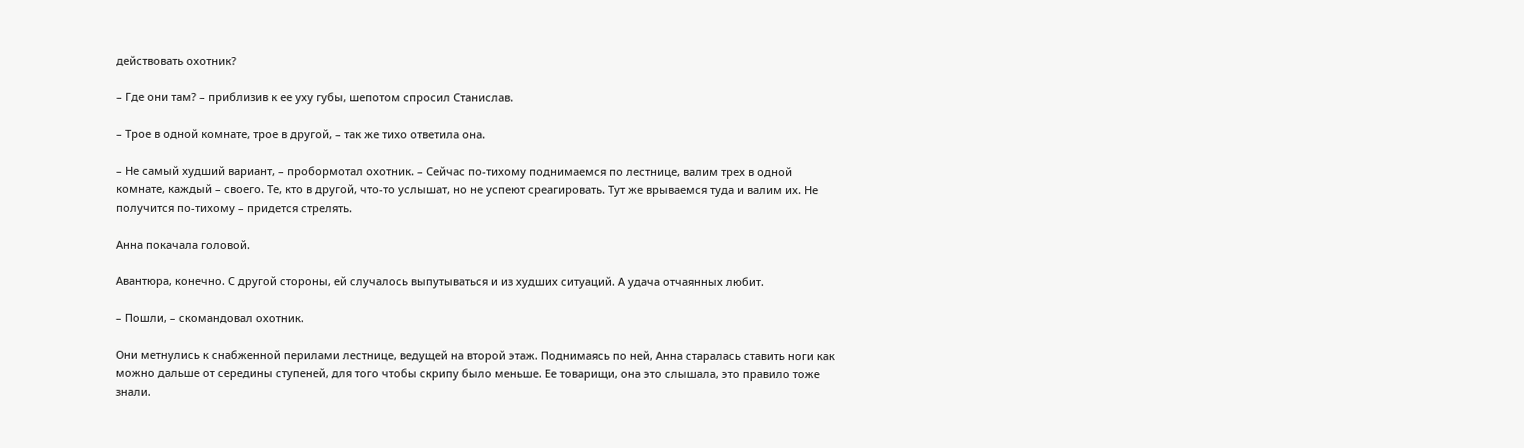действовать охотник?

– Где они там? – приблизив к ее уху губы, шепотом спросил Станислав.

– Трое в одной комнате, трое в другой, – так же тихо ответила она.

– Не самый худший вариант, – пробормотал охотник. – Сейчас по-тихому поднимаемся по лестнице, валим трех в одной комнате, каждый – своего. Те, кто в другой, что-то услышат, но не успеют среагировать. Тут же врываемся туда и валим их. Не получится по-тихому – придется стрелять.

Анна покачала головой.

Авантюра, конечно. С другой стороны, ей случалось выпутываться и из худших ситуаций. А удача отчаянных любит.

– Пошли, – скомандовал охотник.

Они метнулись к снабженной перилами лестнице, ведущей на второй этаж. Поднимаясь по ней, Анна старалась ставить ноги как можно дальше от середины ступеней, для того чтобы скрипу было меньше. Ее товарищи, она это слышала, это правило тоже знали.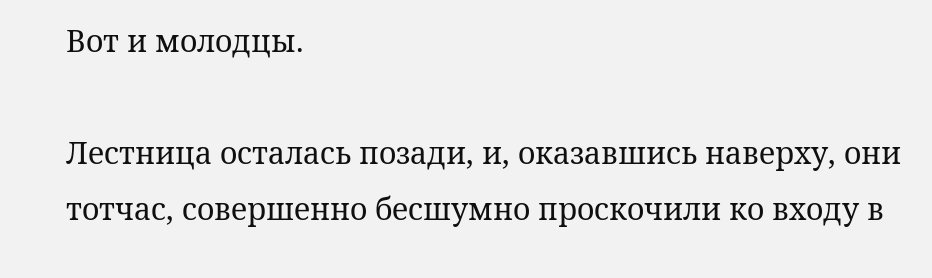Вот и молодцы.

Лестница осталась позади, и, оказавшись наверху, они тотчас, совершенно бесшумно проскочили ко входу в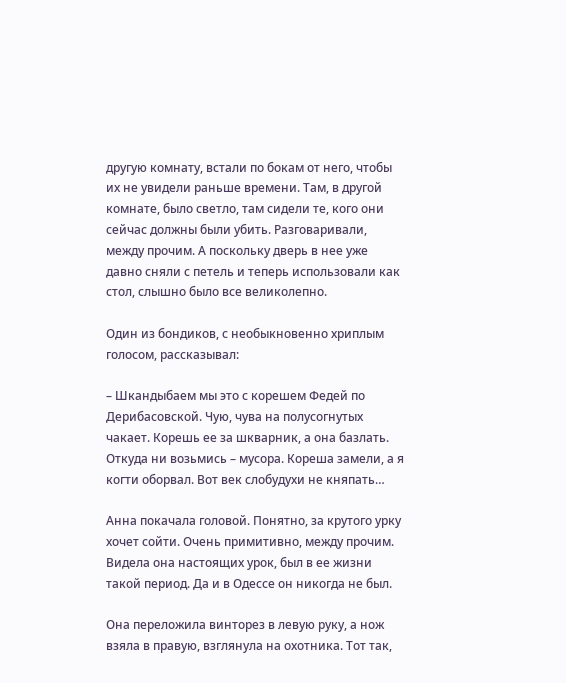другую комнату, встали по бокам от него, чтобы их не увидели раньше времени. Там, в другой комнате, было светло, там сидели те, кого они сейчас должны были убить. Разговаривали, между прочим. А поскольку дверь в нее уже давно сняли с петель и теперь использовали как стол, слышно было все великолепно.

Один из бондиков, с необыкновенно хриплым голосом, рассказывал:

– Шкандыбаем мы это с корешем Федей по Дерибасовской. Чую, чува на полусогнутых чакает. Корешь ее за шкварник, а она базлать. Откуда ни возьмись – мусора. Кореша замели, а я когти оборвал. Вот век слобудухи не княпать…

Анна покачала головой. Понятно, за крутого урку хочет сойти. Очень примитивно, между прочим. Видела она настоящих урок, был в ее жизни такой период. Да и в Одессе он никогда не был.

Она переложила винторез в левую руку, а нож взяла в правую, взглянула на охотника. Тот так,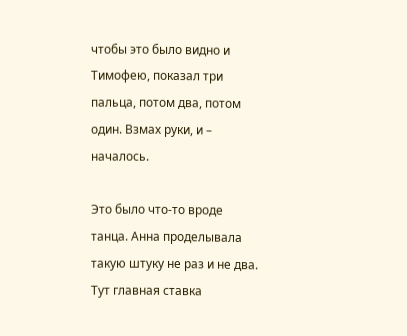чтобы это было видно и Тимофею, показал три пальца, потом два, потом один. Взмах руки, и – началось.

Это было что-то вроде танца. Анна проделывала такую штуку не раз и не два. Тут главная ставка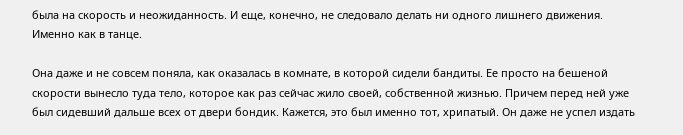была на скорость и неожиданность. И еще, конечно, не следовало делать ни одного лишнего движения. Именно как в танце.

Она даже и не совсем поняла, как оказалась в комнате, в которой сидели бандиты. Ее просто на бешеной скорости вынесло туда тело, которое как раз сейчас жило своей, собственной жизнью. Причем перед ней уже был сидевший дальше всех от двери бондик. Кажется, это был именно тот, хрипатый. Он даже не успел издать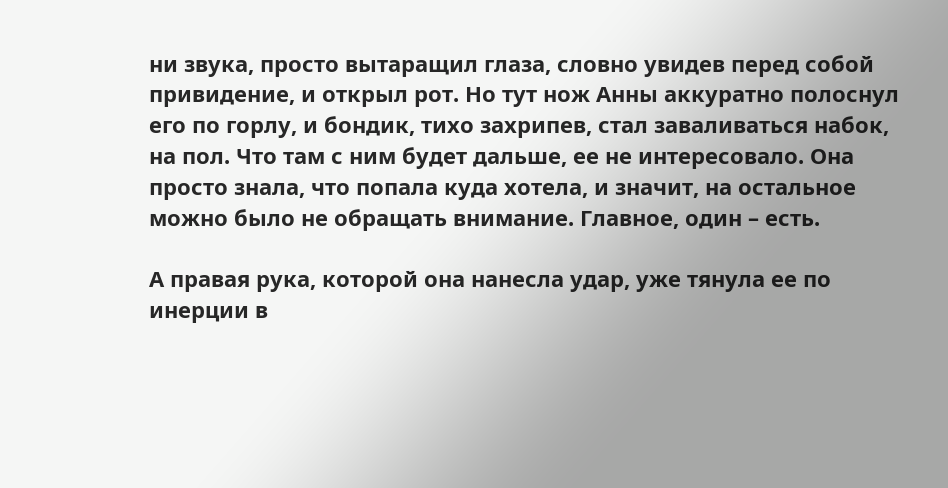ни звука, просто вытаращил глаза, словно увидев перед собой привидение, и открыл рот. Но тут нож Анны аккуратно полоснул его по горлу, и бондик, тихо захрипев, стал заваливаться набок, на пол. Что там с ним будет дальше, ее не интересовало. Она просто знала, что попала куда хотела, и значит, на остальное можно было не обращать внимание. Главное, один – есть.

А правая рука, которой она нанесла удар, уже тянула ее по инерции в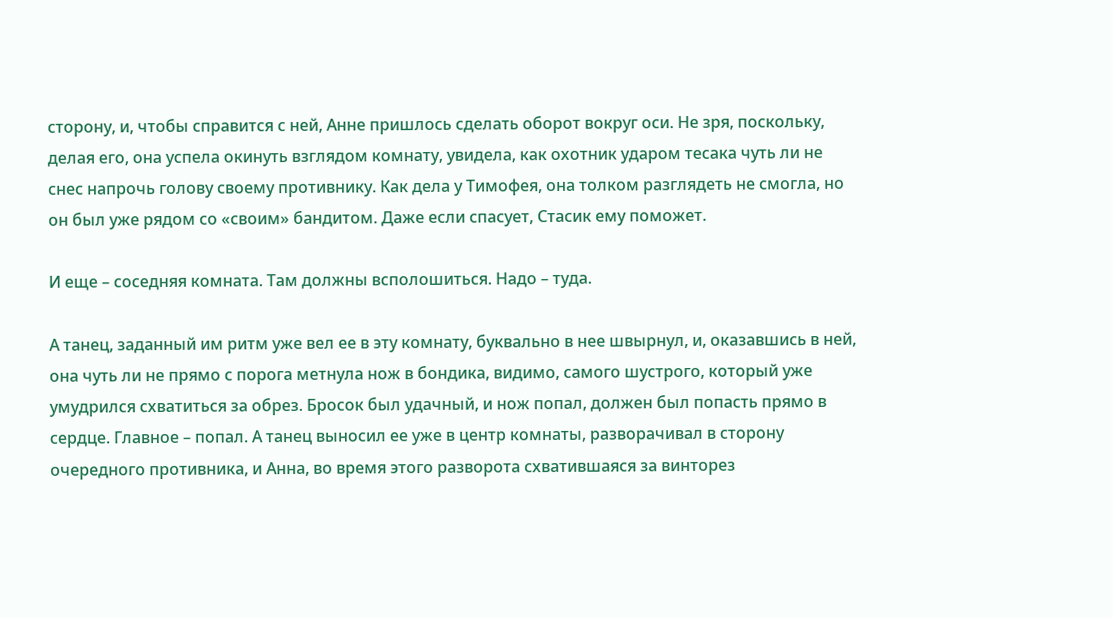сторону, и, чтобы справится с ней, Анне пришлось сделать оборот вокруг оси. Не зря, поскольку, делая его, она успела окинуть взглядом комнату, увидела, как охотник ударом тесака чуть ли не снес напрочь голову своему противнику. Как дела у Тимофея, она толком разглядеть не смогла, но он был уже рядом со «своим» бандитом. Даже если спасует, Стасик ему поможет.

И еще – соседняя комната. Там должны всполошиться. Надо – туда.

А танец, заданный им ритм уже вел ее в эту комнату, буквально в нее швырнул, и, оказавшись в ней, она чуть ли не прямо с порога метнула нож в бондика, видимо, самого шустрого, который уже умудрился схватиться за обрез. Бросок был удачный, и нож попал, должен был попасть прямо в сердце. Главное – попал. А танец выносил ее уже в центр комнаты, разворачивал в сторону очередного противника, и Анна, во время этого разворота схватившаяся за винторез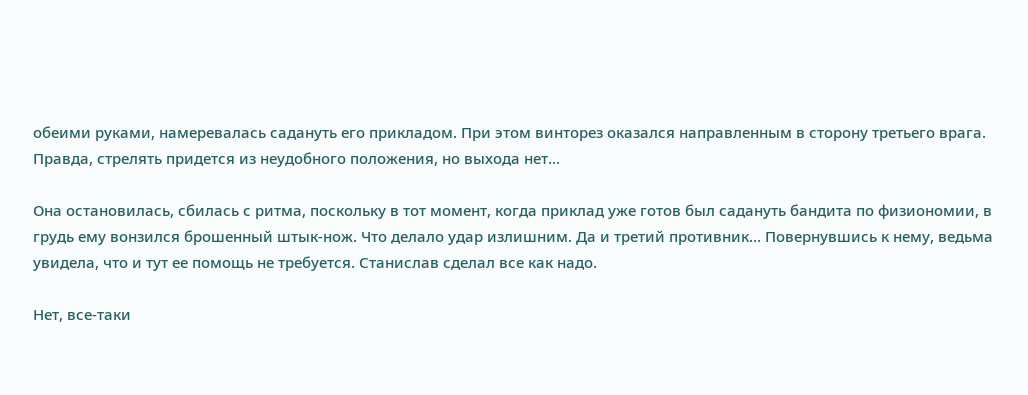обеими руками, намеревалась садануть его прикладом. При этом винторез оказался направленным в сторону третьего врага. Правда, стрелять придется из неудобного положения, но выхода нет…

Она остановилась, сбилась с ритма, поскольку в тот момент, когда приклад уже готов был садануть бандита по физиономии, в грудь ему вонзился брошенный штык-нож. Что делало удар излишним. Да и третий противник… Повернувшись к нему, ведьма увидела, что и тут ее помощь не требуется. Станислав сделал все как надо.

Нет, все-таки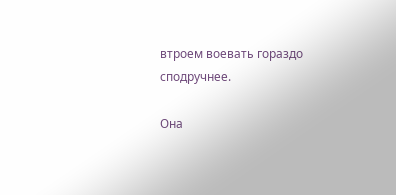втроем воевать гораздо сподручнее.

Она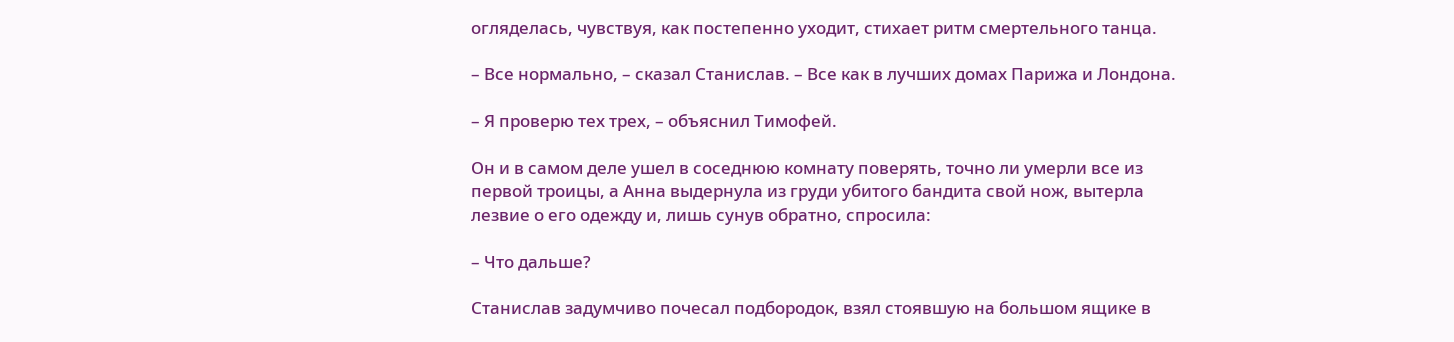огляделась, чувствуя, как постепенно уходит, стихает ритм смертельного танца.

– Все нормально, – сказал Станислав. – Все как в лучших домах Парижа и Лондона.

– Я проверю тех трех, – объяснил Тимофей.

Он и в самом деле ушел в соседнюю комнату поверять, точно ли умерли все из первой троицы, а Анна выдернула из груди убитого бандита свой нож, вытерла лезвие о его одежду и, лишь сунув обратно, спросила:

– Что дальше?

Станислав задумчиво почесал подбородок, взял стоявшую на большом ящике в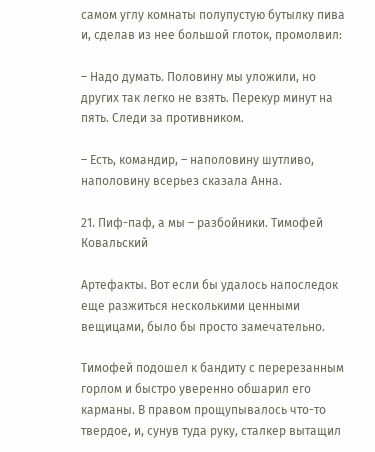самом углу комнаты полупустую бутылку пива и, сделав из нее большой глоток, промолвил:

– Надо думать. Половину мы уложили, но других так легко не взять. Перекур минут на пять. Следи за противником.

– Есть, командир, – наполовину шутливо, наполовину всерьез сказала Анна.

21. Пиф-паф, а мы – разбойники. Тимофей Ковальский

Артефакты. Вот если бы удалось напоследок еще разжиться несколькими ценными вещицами, было бы просто замечательно.

Тимофей подошел к бандиту с перерезанным горлом и быстро уверенно обшарил его карманы. В правом прощупывалось что-то твердое, и, сунув туда руку, сталкер вытащил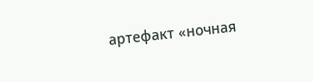артефакт «ночная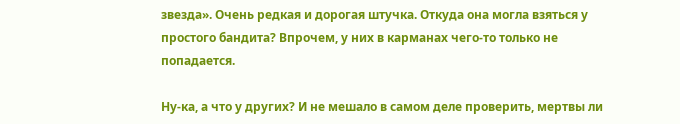звезда». Очень редкая и дорогая штучка. Откуда она могла взяться у простого бандита? Впрочем, у них в карманах чего-то только не попадается.

Ну-ка, а что у других? И не мешало в самом деле проверить, мертвы ли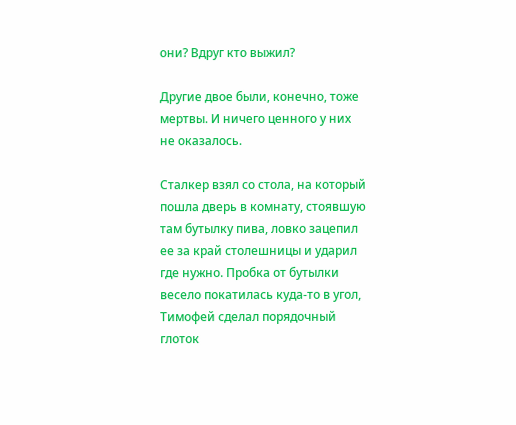они? Вдруг кто выжил?

Другие двое были, конечно, тоже мертвы. И ничего ценного у них не оказалось.

Сталкер взял со стола, на который пошла дверь в комнату, стоявшую там бутылку пива, ловко зацепил ее за край столешницы и ударил где нужно. Пробка от бутылки весело покатилась куда-то в угол, Тимофей сделал порядочный глоток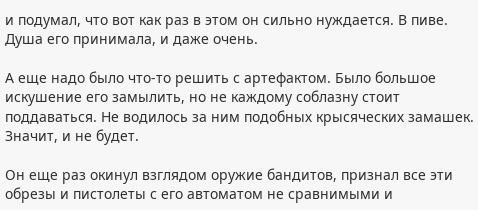и подумал, что вот как раз в этом он сильно нуждается. В пиве. Душа его принимала, и даже очень.

А еще надо было что-то решить с артефактом. Было большое искушение его замылить, но не каждому соблазну стоит поддаваться. Не водилось за ним подобных крысяческих замашек. Значит, и не будет.

Он еще раз окинул взглядом оружие бандитов, признал все эти обрезы и пистолеты с его автоматом не сравнимыми и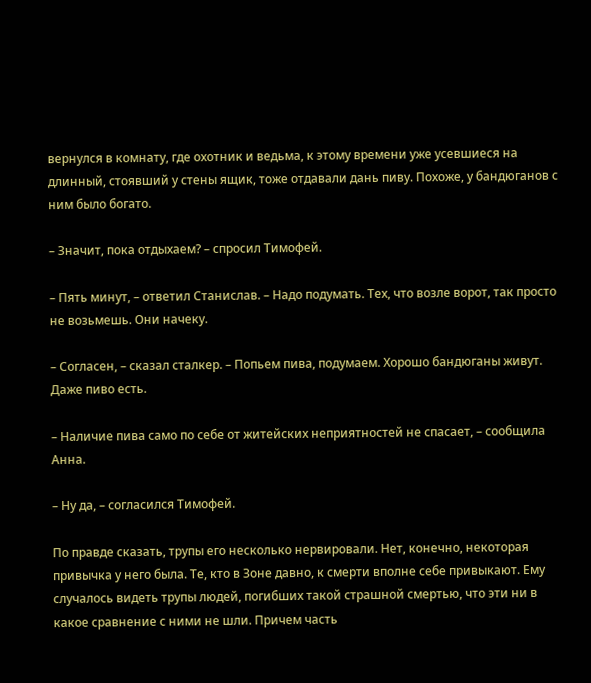вернулся в комнату, где охотник и ведьма, к этому времени уже усевшиеся на длинный, стоявший у стены ящик, тоже отдавали дань пиву. Похоже, у бандюганов с ним было богато.

– Значит, пока отдыхаем? – спросил Тимофей.

– Пять минут, – ответил Станислав. – Надо подумать. Тех, что возле ворот, так просто не возьмешь. Они начеку.

– Согласен, – сказал сталкер. – Попьем пива, подумаем. Хорошо бандюганы живут. Даже пиво есть.

– Наличие пива само по себе от житейских неприятностей не спасает, – сообщила Анна.

– Ну да, – согласился Тимофей.

По правде сказать, трупы его несколько нервировали. Нет, конечно, некоторая привычка у него была. Те, кто в Зоне давно, к смерти вполне себе привыкают. Ему случалось видеть трупы людей, погибших такой страшной смертью, что эти ни в какое сравнение с ними не шли. Причем часть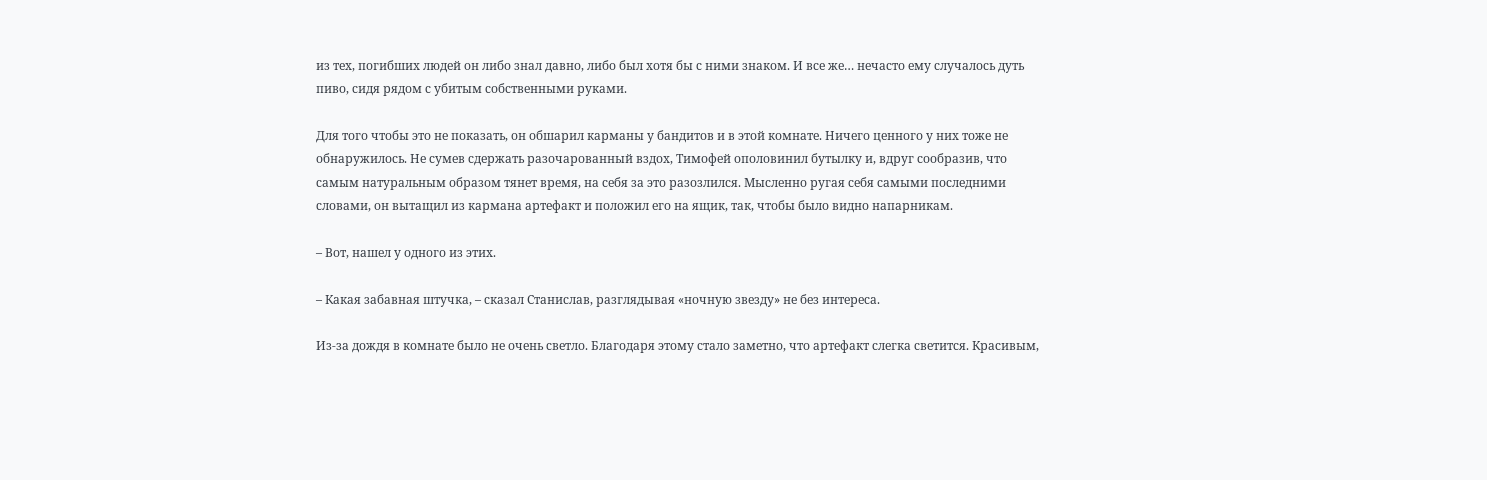из тех, погибших людей он либо знал давно, либо был хотя бы с ними знаком. И все же… нечасто ему случалось дуть пиво, сидя рядом с убитым собственными руками.

Для того чтобы это не показать, он обшарил карманы у бандитов и в этой комнате. Ничего ценного у них тоже не обнаружилось. Не сумев сдержать разочарованный вздох, Тимофей ополовинил бутылку и, вдруг сообразив, что самым натуральным образом тянет время, на себя за это разозлился. Мысленно ругая себя самыми последними словами, он вытащил из кармана артефакт и положил его на ящик, так, чтобы было видно напарникам.

– Вот, нашел у одного из этих.

– Какая забавная штучка, – сказал Станислав, разглядывая «ночную звезду» не без интереса.

Из-за дождя в комнате было не очень светло. Благодаря этому стало заметно, что артефакт слегка светится. Красивым,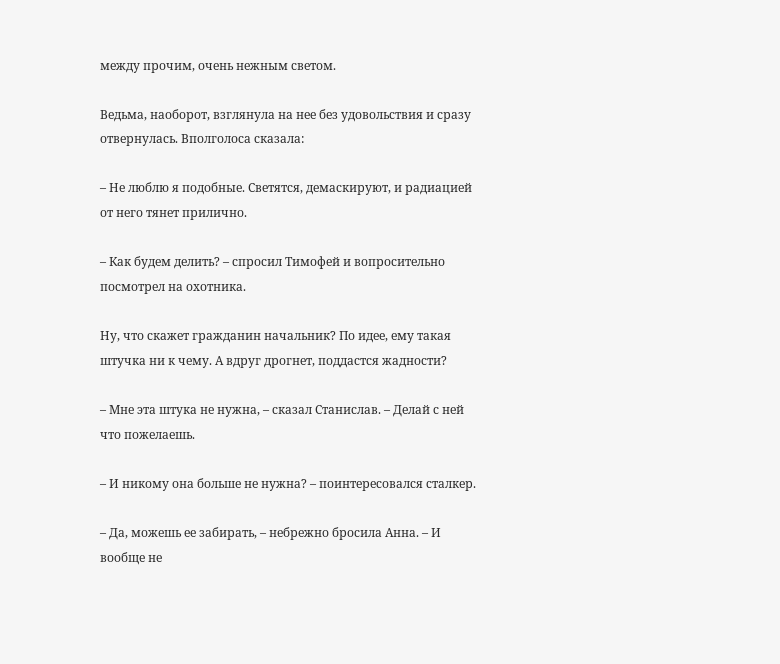между прочим, очень нежным светом.

Ведьма, наоборот, взглянула на нее без удовольствия и сразу отвернулась. Вполголоса сказала:

– Не люблю я подобные. Светятся, демаскируют, и радиацией от него тянет прилично.

– Как будем делить? – спросил Тимофей и вопросительно посмотрел на охотника.

Ну, что скажет гражданин начальник? По идее, ему такая штучка ни к чему. А вдруг дрогнет, поддастся жадности?

– Мне эта штука не нужна, – сказал Станислав. – Делай с ней что пожелаешь.

– И никому она больше не нужна? – поинтересовался сталкер.

– Да, можешь ее забирать, – небрежно бросила Анна. – И вообще не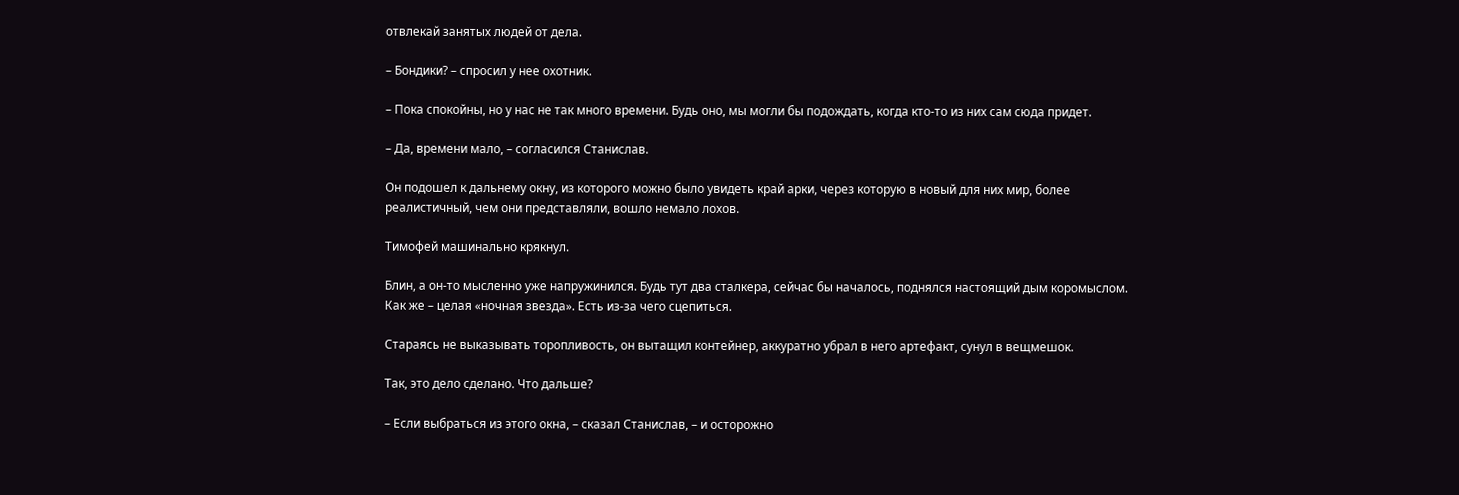отвлекай занятых людей от дела.

– Бондики? – спросил у нее охотник.

– Пока спокойны, но у нас не так много времени. Будь оно, мы могли бы подождать, когда кто-то из них сам сюда придет.

– Да, времени мало, – согласился Станислав.

Он подошел к дальнему окну, из которого можно было увидеть край арки, через которую в новый для них мир, более реалистичный, чем они представляли, вошло немало лохов.

Тимофей машинально крякнул.

Блин, а он-то мысленно уже напружинился. Будь тут два сталкера, сейчас бы началось, поднялся настоящий дым коромыслом. Как же – целая «ночная звезда». Есть из-за чего сцепиться.

Стараясь не выказывать торопливость, он вытащил контейнер, аккуратно убрал в него артефакт, сунул в вещмешок.

Так, это дело сделано. Что дальше?

– Если выбраться из этого окна, – сказал Станислав, – и осторожно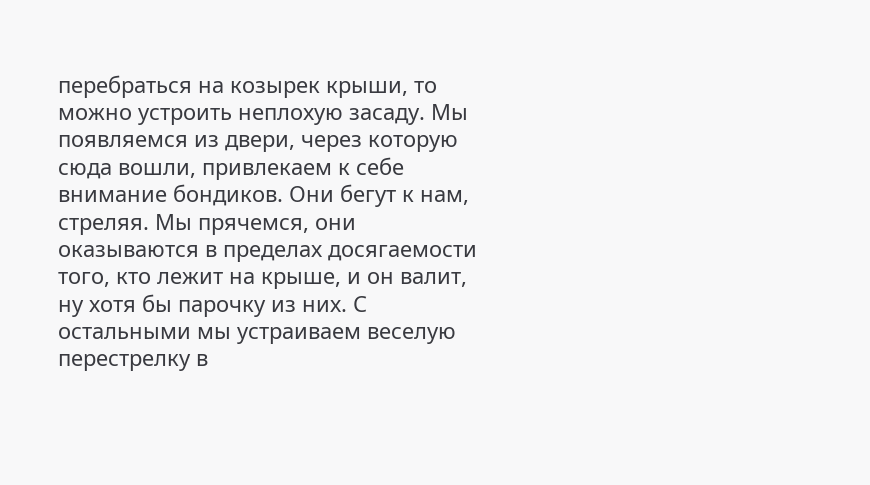перебраться на козырек крыши, то можно устроить неплохую засаду. Мы появляемся из двери, через которую сюда вошли, привлекаем к себе внимание бондиков. Они бегут к нам, стреляя. Мы прячемся, они оказываются в пределах досягаемости того, кто лежит на крыше, и он валит, ну хотя бы парочку из них. С остальными мы устраиваем веселую перестрелку в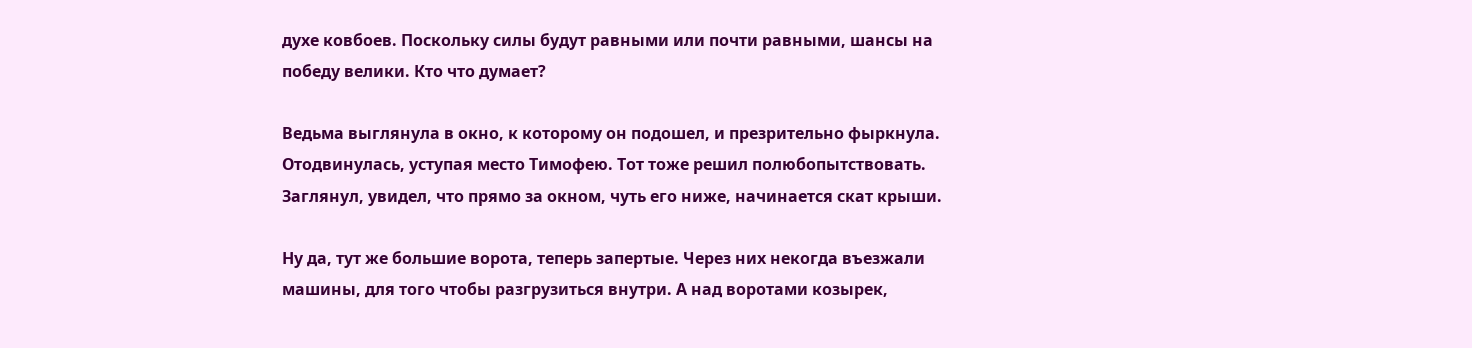духе ковбоев. Поскольку силы будут равными или почти равными, шансы на победу велики. Кто что думает?

Ведьма выглянула в окно, к которому он подошел, и презрительно фыркнула. Отодвинулась, уступая место Тимофею. Тот тоже решил полюбопытствовать. Заглянул, увидел, что прямо за окном, чуть его ниже, начинается скат крыши.

Ну да, тут же большие ворота, теперь запертые. Через них некогда въезжали машины, для того чтобы разгрузиться внутри. А над воротами козырек,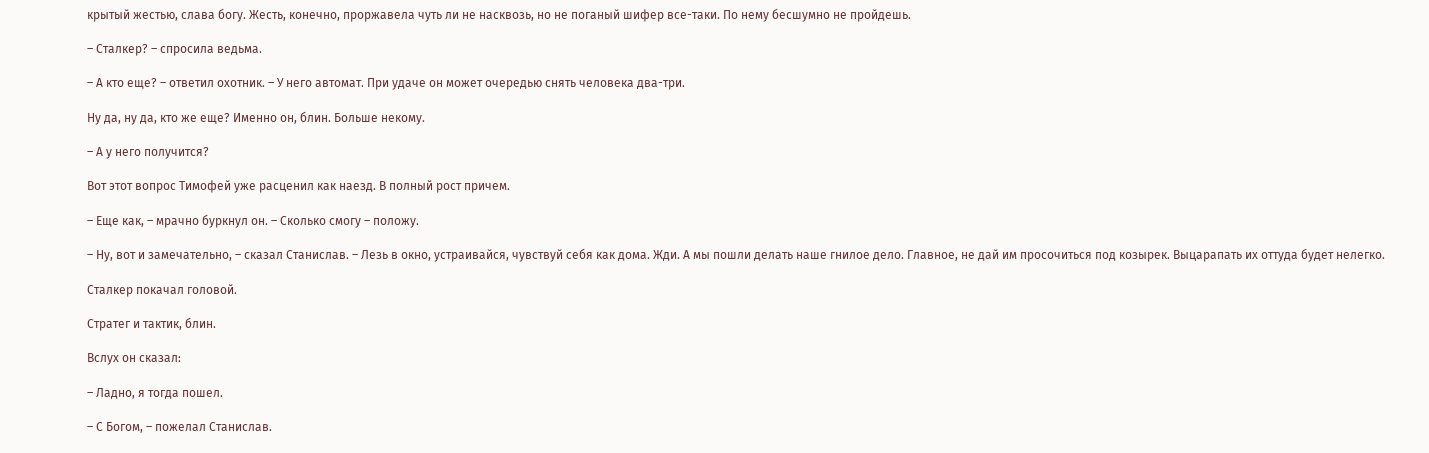крытый жестью, слава богу. Жесть, конечно, проржавела чуть ли не насквозь, но не поганый шифер все-таки. По нему бесшумно не пройдешь.

– Сталкер? – спросила ведьма.

– А кто еще? – ответил охотник. – У него автомат. При удаче он может очередью снять человека два-три.

Ну да, ну да, кто же еще? Именно он, блин. Больше некому.

– А у него получится?

Вот этот вопрос Тимофей уже расценил как наезд. В полный рост причем.

– Еще как, – мрачно буркнул он. – Сколько смогу – положу.

– Ну, вот и замечательно, – сказал Станислав. – Лезь в окно, устраивайся, чувствуй себя как дома. Жди. А мы пошли делать наше гнилое дело. Главное, не дай им просочиться под козырек. Выцарапать их оттуда будет нелегко.

Сталкер покачал головой.

Стратег и тактик, блин.

Вслух он сказал:

– Ладно, я тогда пошел.

– С Богом, – пожелал Станислав.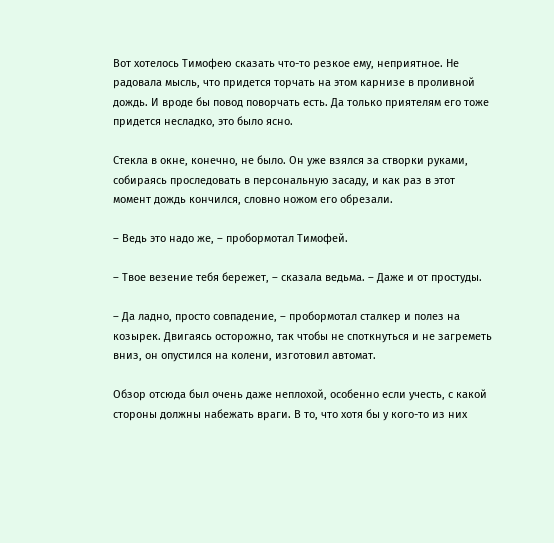Вот хотелось Тимофею сказать что-то резкое ему, неприятное. Не радовала мысль, что придется торчать на этом карнизе в проливной дождь. И вроде бы повод поворчать есть. Да только приятелям его тоже придется несладко, это было ясно.

Стекла в окне, конечно, не было. Он уже взялся за створки руками, собираясь проследовать в персональную засаду, и как раз в этот момент дождь кончился, словно ножом его обрезали.

– Ведь это надо же, – пробормотал Тимофей.

– Твое везение тебя бережет, – сказала ведьма. – Даже и от простуды.

– Да ладно, просто совпадение, – пробормотал сталкер и полез на козырек. Двигаясь осторожно, так чтобы не споткнуться и не загреметь вниз, он опустился на колени, изготовил автомат.

Обзор отсюда был очень даже неплохой, особенно если учесть, с какой стороны должны набежать враги. В то, что хотя бы у кого-то из них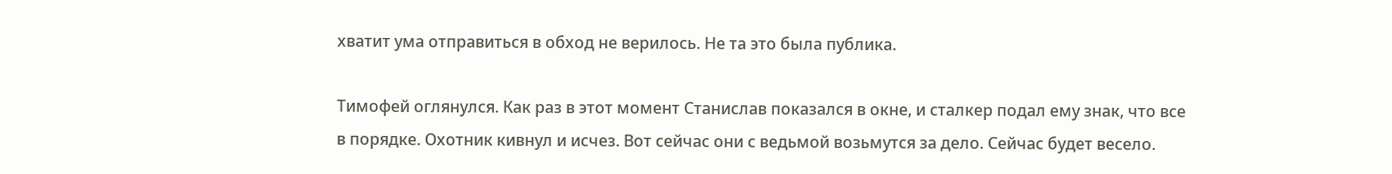хватит ума отправиться в обход не верилось. Не та это была публика.

Тимофей оглянулся. Как раз в этот момент Станислав показался в окне, и сталкер подал ему знак, что все в порядке. Охотник кивнул и исчез. Вот сейчас они с ведьмой возьмутся за дело. Сейчас будет весело.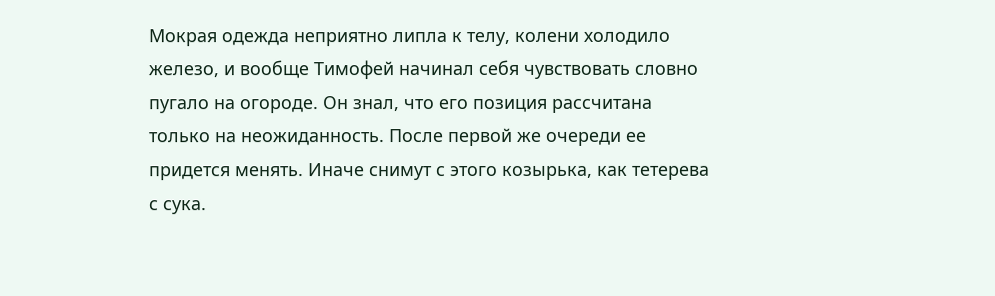Мокрая одежда неприятно липла к телу, колени холодило железо, и вообще Тимофей начинал себя чувствовать словно пугало на огороде. Он знал, что его позиция рассчитана только на неожиданность. После первой же очереди ее придется менять. Иначе снимут с этого козырька, как тетерева с сука.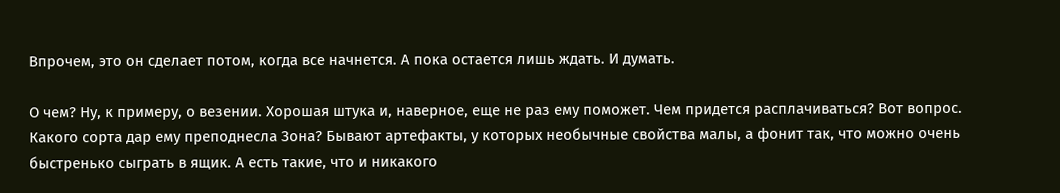Впрочем, это он сделает потом, когда все начнется. А пока остается лишь ждать. И думать.

О чем? Ну, к примеру, о везении. Хорошая штука и, наверное, еще не раз ему поможет. Чем придется расплачиваться? Вот вопрос. Какого сорта дар ему преподнесла Зона? Бывают артефакты, у которых необычные свойства малы, а фонит так, что можно очень быстренько сыграть в ящик. А есть такие, что и никакого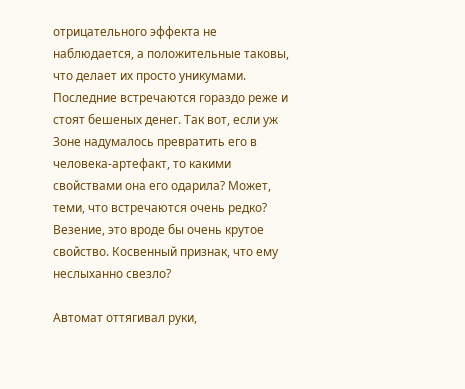отрицательного эффекта не наблюдается, а положительные таковы, что делает их просто уникумами. Последние встречаются гораздо реже и стоят бешеных денег. Так вот, если уж Зоне надумалось превратить его в человека-артефакт, то какими свойствами она его одарила? Может, теми, что встречаются очень редко? Везение, это вроде бы очень крутое свойство. Косвенный признак, что ему неслыханно свезло?

Автомат оттягивал руки,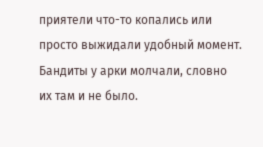приятели что-то копались или просто выжидали удобный момент. Бандиты у арки молчали, словно их там и не было.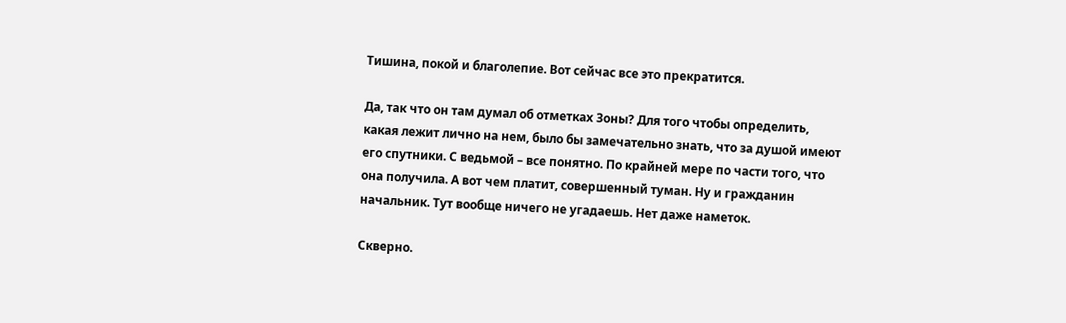Тишина, покой и благолепие. Вот сейчас все это прекратится.

Да, так что он там думал об отметках Зоны? Для того чтобы определить, какая лежит лично на нем, было бы замечательно знать, что за душой имеют его спутники. С ведьмой – все понятно. По крайней мере по части того, что она получила. А вот чем платит, совершенный туман. Ну и гражданин начальник. Тут вообще ничего не угадаешь. Нет даже наметок.

Скверно.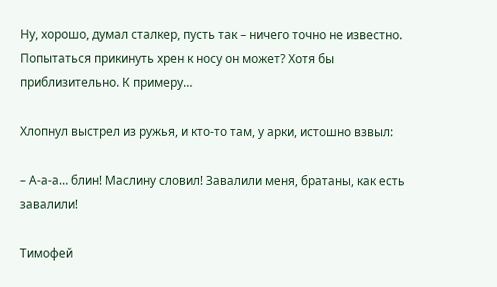Ну, хорошо, думал сталкер, пусть так – ничего точно не известно. Попытаться прикинуть хрен к носу он может? Хотя бы приблизительно. К примеру…

Хлопнул выстрел из ружья, и кто-то там, у арки, истошно взвыл:

– А-а-а… блин! Маслину словил! Завалили меня, братаны, как есть завалили!

Тимофей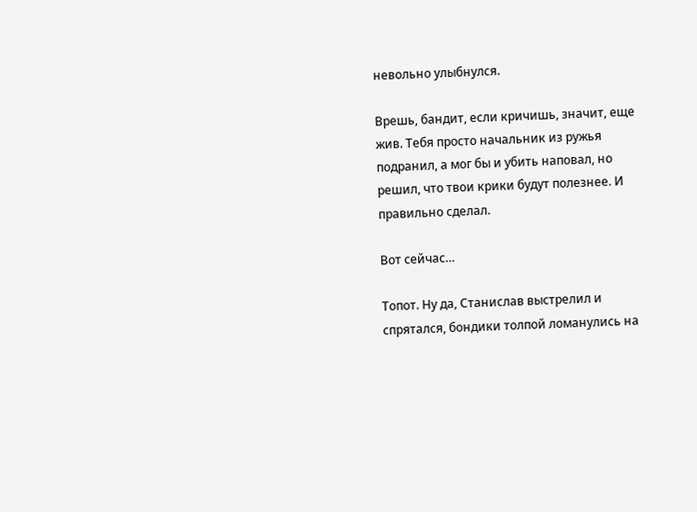невольно улыбнулся.

Врешь, бандит, если кричишь, значит, еще жив. Тебя просто начальник из ружья подранил, а мог бы и убить наповал, но решил, что твои крики будут полезнее. И правильно сделал.

Вот сейчас…

Топот. Ну да, Станислав выстрелил и спрятался, бондики толпой ломанулись на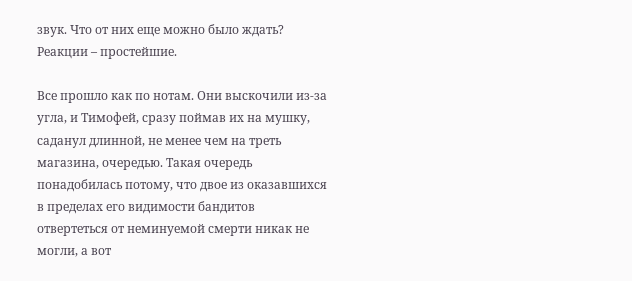звук. Что от них еще можно было ждать? Реакции – простейшие.

Все прошло как по нотам. Они выскочили из-за угла, и Тимофей, сразу поймав их на мушку, саданул длинной, не менее чем на треть магазина, очередью. Такая очередь понадобилась потому, что двое из оказавшихся в пределах его видимости бандитов отвертеться от неминуемой смерти никак не могли, а вот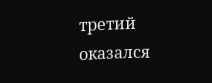третий оказался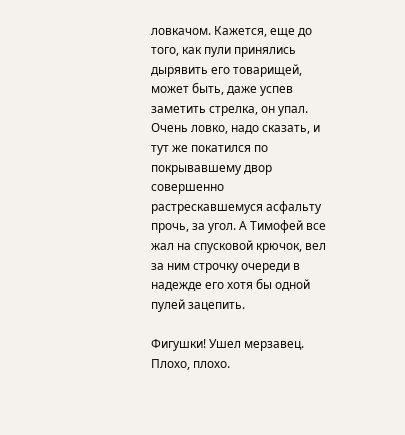ловкачом. Кажется, еще до того, как пули принялись дырявить его товарищей, может быть, даже успев заметить стрелка, он упал. Очень ловко, надо сказать, и тут же покатился по покрывавшему двор совершенно растрескавшемуся асфальту прочь, за угол. А Тимофей все жал на спусковой крючок, вел за ним строчку очереди в надежде его хотя бы одной пулей зацепить.

Фигушки! Ушел мерзавец. Плохо, плохо.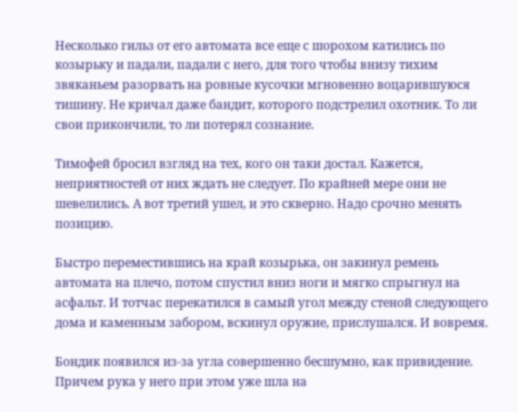Несколько гильз от его автомата все еще с шорохом катились по козырьку и падали, падали с него, для того чтобы внизу тихим звяканьем разорвать на ровные кусочки мгновенно воцарившуюся тишину. Не кричал даже бандит, которого подстрелил охотник. То ли свои прикончили, то ли потерял сознание.

Тимофей бросил взгляд на тех, кого он таки достал. Кажется, неприятностей от них ждать не следует. По крайней мере они не шевелились. А вот третий ушел, и это скверно. Надо срочно менять позицию.

Быстро переместившись на край козырька, он закинул ремень автомата на плечо, потом спустил вниз ноги и мягко спрыгнул на асфальт. И тотчас перекатился в самый угол между стеной следующего дома и каменным забором, вскинул оружие, прислушался. И вовремя.

Бондик появился из-за угла совершенно бесшумно, как привидение. Причем рука у него при этом уже шла на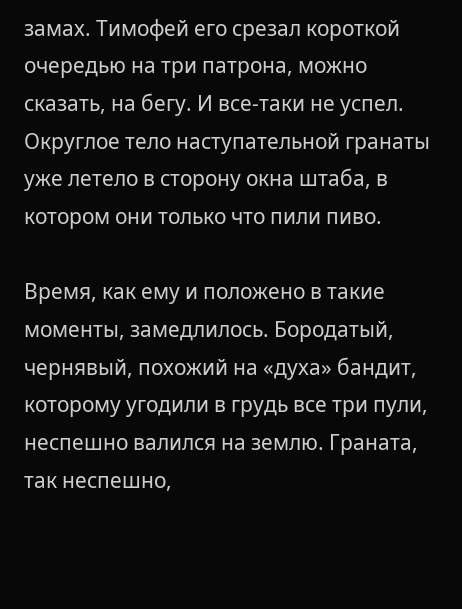замах. Тимофей его срезал короткой очередью на три патрона, можно сказать, на бегу. И все-таки не успел. Округлое тело наступательной гранаты уже летело в сторону окна штаба, в котором они только что пили пиво.

Время, как ему и положено в такие моменты, замедлилось. Бородатый, чернявый, похожий на «духа» бандит, которому угодили в грудь все три пули, неспешно валился на землю. Граната, так неспешно,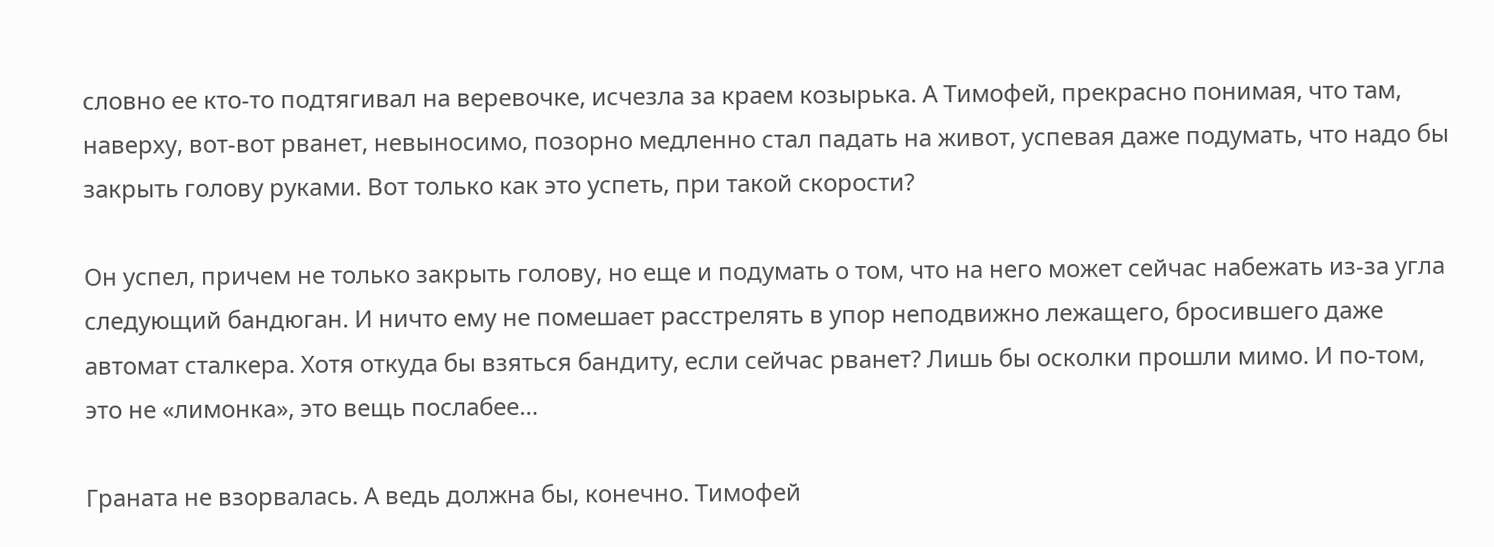словно ее кто-то подтягивал на веревочке, исчезла за краем козырька. А Тимофей, прекрасно понимая, что там, наверху, вот-вот рванет, невыносимо, позорно медленно стал падать на живот, успевая даже подумать, что надо бы закрыть голову руками. Вот только как это успеть, при такой скорости?

Он успел, причем не только закрыть голову, но еще и подумать о том, что на него может сейчас набежать из-за угла следующий бандюган. И ничто ему не помешает расстрелять в упор неподвижно лежащего, бросившего даже автомат сталкера. Хотя откуда бы взяться бандиту, если сейчас рванет? Лишь бы осколки прошли мимо. И по-том, это не «лимонка», это вещь послабее…

Граната не взорвалась. А ведь должна бы, конечно. Тимофей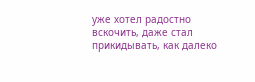уже хотел радостно вскочить, даже стал прикидывать, как далеко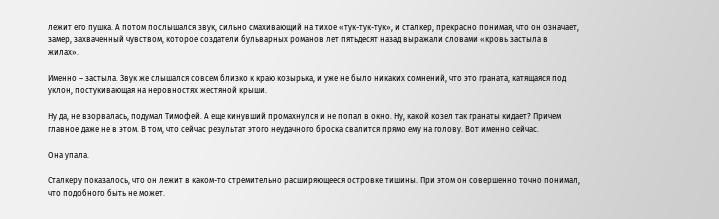лежит его пушка. А потом послышался звук, сильно смахивающий на тихое «тук-тук-тук», и сталкер, прекрасно понимая, что он означает, замер, захваченный чувством, которое создатели бульварных романов лет пятьдесят назад выражали словами «кровь застыла в жилах».

Именно – застыла. Звук же слышался совсем близко к краю козырька, и уже не было никаких сомнений, что это граната, катящаяся под уклон, постукивающая на неровностях жестяной крыши.

Ну да, не взорвалась, подумал Тимофей. А еще кинувший промахнулся и не попал в окно. Ну, какой козел так гранаты кидает? Причем главное даже не в этом. В том, что сейчас результат этого неудачного броска свалится прямо ему на голову. Вот именно сейчас.

Она упала.

Сталкеру показалось, что он лежит в каком-то стремительно расширяющееся островке тишины. При этом он совершенно точно понимал, что подобного быть не может.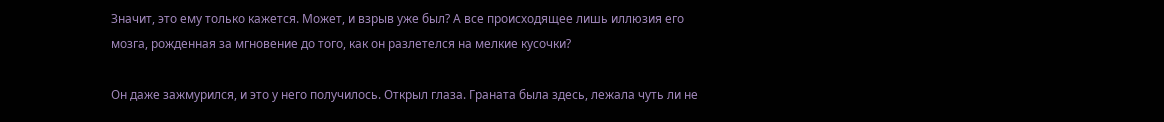Значит, это ему только кажется. Может, и взрыв уже был? А все происходящее лишь иллюзия его мозга, рожденная за мгновение до того, как он разлетелся на мелкие кусочки?

Он даже зажмурился, и это у него получилось. Открыл глаза. Граната была здесь, лежала чуть ли не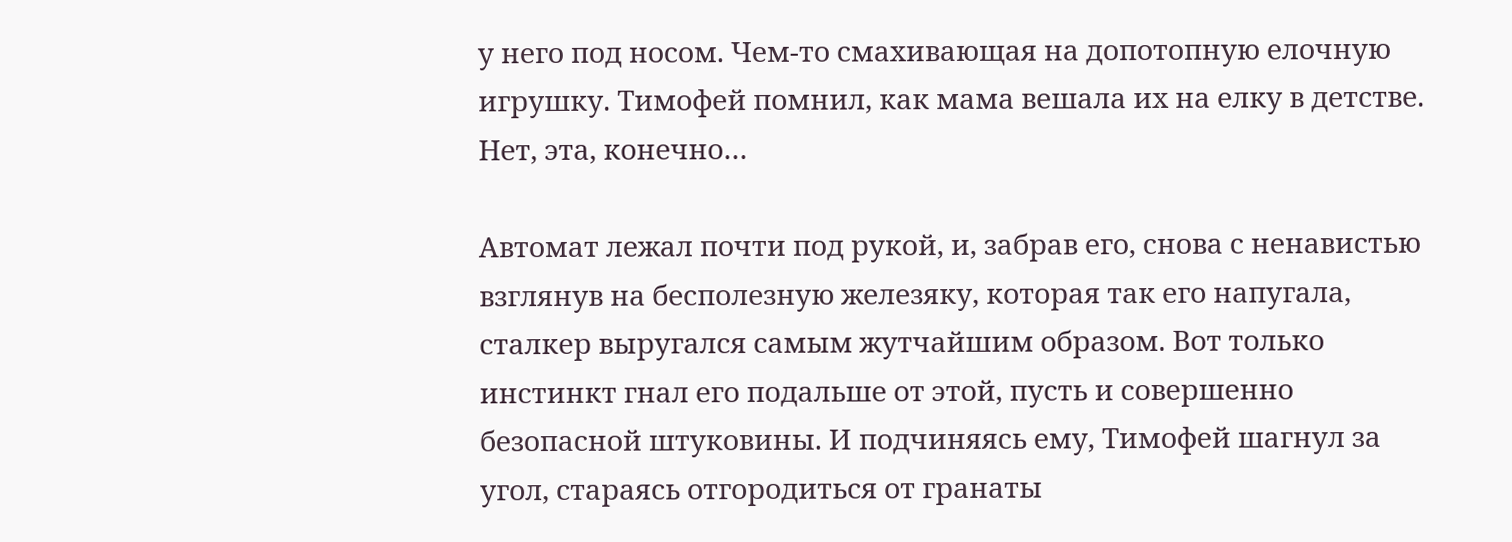у него под носом. Чем-то смахивающая на допотопную елочную игрушку. Тимофей помнил, как мама вешала их на елку в детстве. Нет, эта, конечно…

Автомат лежал почти под рукой, и, забрав его, снова с ненавистью взглянув на бесполезную железяку, которая так его напугала, сталкер выругался самым жутчайшим образом. Вот только инстинкт гнал его подальше от этой, пусть и совершенно безопасной штуковины. И подчиняясь ему, Тимофей шагнул за угол, стараясь отгородиться от гранаты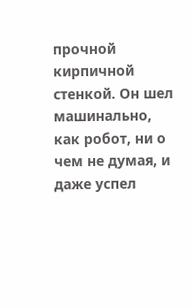прочной кирпичной стенкой. Он шел машинально, как робот, ни о чем не думая, и даже успел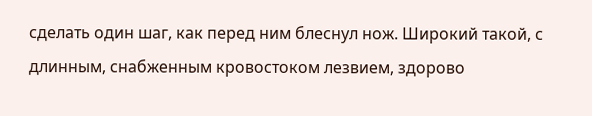сделать один шаг, как перед ним блеснул нож. Широкий такой, с длинным, снабженным кровостоком лезвием, здорово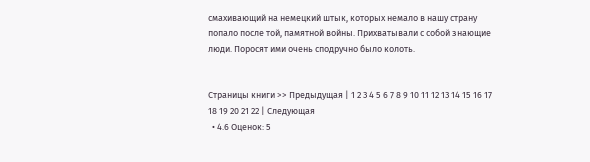смахивающий на немецкий штык, которых немало в нашу страну попало после той, памятной войны. Прихватывали с собой знающие люди. Поросят ими очень сподручно было колоть.


Страницы книги >> Предыдущая | 1 2 3 4 5 6 7 8 9 10 11 12 13 14 15 16 17 18 19 20 21 22 | Следующая
  • 4.6 Оценок: 5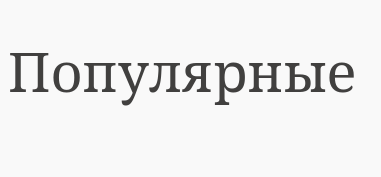Популярные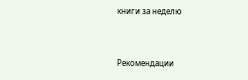книги за неделю


Рекомендации